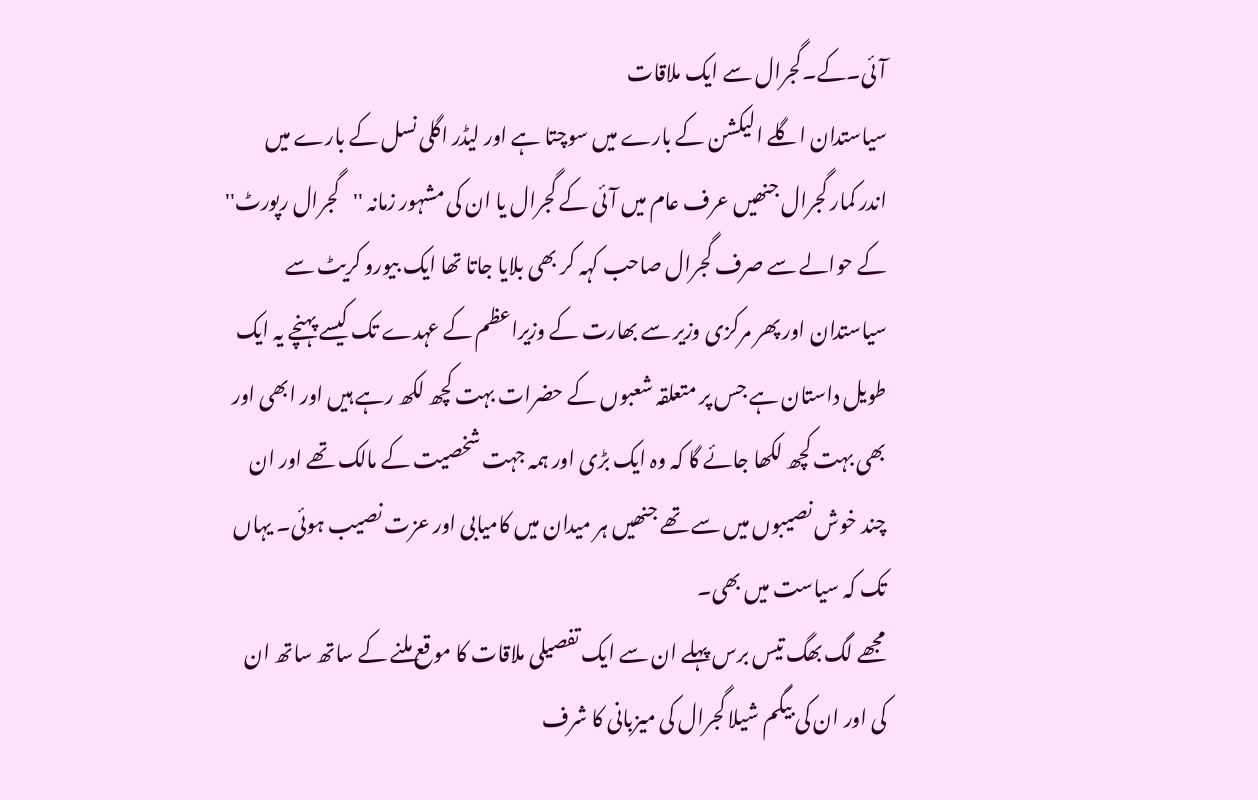آئی۔کے۔گجرال سے ایک ملاقات
سیاستدان اگلے الیکشن کے بارے میں سوچتا ہے اور لیڈر اگلی نسل کے بارے میں
اندر کمار گجرال جنھیں عرف عام میں آئی کے گجرال یا ان کی مشہور زمانہ ''گجرال رپورٹ'' کے حوالے سے صرف گجرال صاحب کہہ کر بھی بلایا جاتا تھا ایک بیورو کریٹ سے سیاستدان اور پھر مرکزی وزیر سے بھارت کے وزیراعظم کے عہدے تک کیسے پہنچے یہ ایک طویل داستان ہے جس پر متعلقہ شعبوں کے حضرات بہت کچھ لکھ رہے ہیں اور ابھی اور بھی بہت کچھ لکھا جائے گا کہ وہ ایک بڑی اور ہمہ جہت شخصیت کے مالک تھے اور ان چند خوش نصیبوں میں سے تھے جنھیں ہر میدان میں کامیابی اور عزت نصیب ہوئی۔ یہاں تک کہ سیاست میں بھی۔
مجھے لگ بھگ تیس برس پہلے ان سے ایک تفصیلی ملاقات کا موقع ملنے کے ساتھ ساتھ ان کی اور ان کی بیگم شیلا گجرال کی میزبانی کا شرف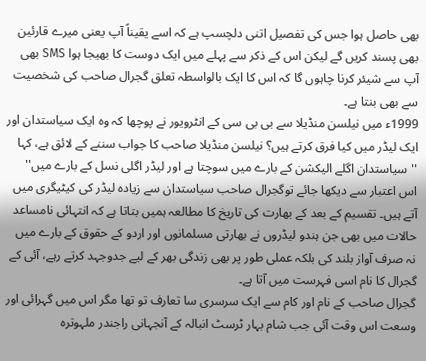بھی حاصل ہوا جس کی تفصیل اتنی دلچسپ ہے کہ اسے یقیناً آپ یعنی میرے قارئین بھی پسند کریں گے لیکن اس کے ذکر سے پہلے میں ایک دوست کا بھیجا ہوا SMS بھی آپ سے شیئر کرنا چاہوں گا کہ اس کا ایک بالواسطہ تعلق گجرال صاحب کی شخصیت سے بھی بنتا ہے۔
1999ء میں نیلسن منڈیلا سے بی بی سی کے انٹرویور نے پوچھا کہ وہ ایک سیاستدان اور ایک لیڈر میں کیا فرق کرتے ہیں؟ نیلسن منڈیلا صاحب کا جواب سننے کے لائق ہے، کہا
''سیاستدان اگلے الیکشن کے بارے میں سوچتا ہے اور لیڈر اگلی نسل کے بارے میں''
اس اعتبار سے دیکھا جائے توگجرال صاحب سیاستدان سے زیادہ لیڈر کی کیٹیگری میں آتے ہیں۔ تقسیم کے بعد کے بھارت کی تاریخ کا مطالعہ ہمیں بتاتا ہے کہ انتہائی نامساعد حالات میں بھی جن ہندو لیڈروں نے بھارتی مسلمانوں اور اردو کے حقوق کے بارے میں نہ صرف آواز بلند کی بلکہ عملی طور پر بھی زندگی بھر کے لیے جدوجہد کرتے رہے، آئی کے گجرال کا نام اسی فہرست میں آتا ہے۔
گجرال صاحب کے نام اور کام سے ایک سرسری سا تعارف تو تھا مگر اس میں گہرائی اور وسعت اس وقت آئی جب شام بہار ٹرسٹ انبالہ کے آنجہانی راجندر ملہوترہ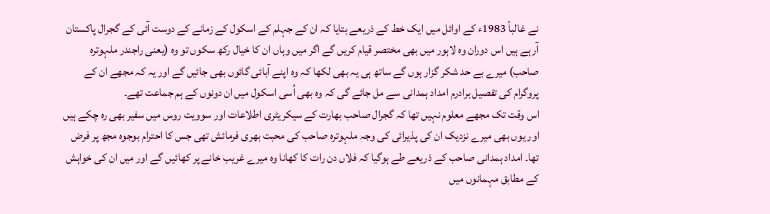نے غالباً 1983ء کے اوائل میں ایک خط کے ذریعے بتایا کہ ان کے جہلم کے اسکول کے زمانے کے دوست آئی کے گجرال پاکستان آرہے ہیں اس دوران وہ لاہور میں بھی مختصر قیام کریں گے اگر میں وہاں ان کا خیال رکھ سکوں تو وہ (یعنی راجندر ملہوترہ صاحب) میرے بے حد شکر گزار ہوں گے ساتھ ہی یہ بھی لکھا کہ وہ اپنے آبائی گائوں بھی جائیں گے اور یہ کہ مجھے ان کے پروگرام کی تفصیل برادرم امداد ہمدانی سے مل جائے گی کہ وہ بھی اُسی اسکول میں ان دونوں کے ہم جماعت تھے۔
اس وقت تک مجھے معلوم نہیں تھا کہ گجرال صاحب بھارت کے سیکریٹری اطلاعات اور سوویت روس میں سفیر بھی رہ چکے ہیں اور یوں بھی میرے نزدیک ان کی پذیرائی کی وجہ ملہوترہ صاحب کی محبت بھری فرمائش تھی جس کا احترام بوجوہ مجھ پر فرض تھا۔ امداد ہمدانی صاحب کے ذریعے طے ہوگیا کہ فلاں دن رات کا کھانا وہ میرے غریب خانے پر کھائیں گے اور میں ان کی خواہش کے مطابق مہمانوں میں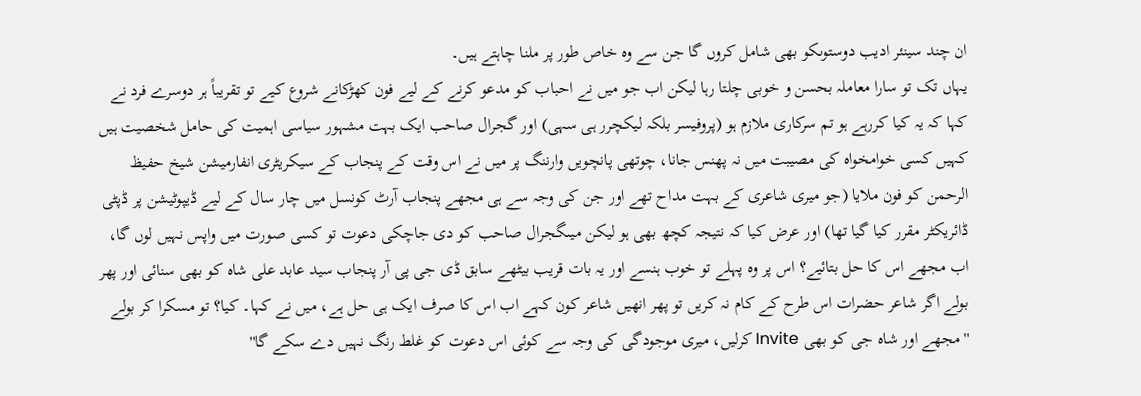ان چند سینئر ادیب دوستوںکو بھی شامل کروں گا جن سے وہ خاص طور پر ملنا چاہتے ہیں۔
یہاں تک تو سارا معاملہ بحسن و خوبی چلتا رہا لیکن اب جو میں نے احباب کو مدعو کرنے کے لیے فون کھڑکانے شروع کیے تو تقریباً ہر دوسرے فرد نے کہا کہ یہ کیا کررہے ہو تم سرکاری ملازم ہو (پروفیسر بلکہ لیکچرر ہی سہی) اور گجرال صاحب ایک بہت مشہور سیاسی اہمیت کی حامل شخصیت ہیں کہیں کسی خوامخواہ کی مصیبت میں نہ پھنس جانا، چوتھی پانچویں وارننگ پر میں نے اس وقت کے پنجاب کے سیکریٹری انفارمیشن شیخ حفیظ الرحمن کو فون ملایا (جو میری شاعری کے بہت مداح تھے اور جن کی وجہ سے ہی مجھے پنجاب آرٹ کونسل میں چار سال کے لیے ڈیپوٹیشن پر ڈپٹی ڈائریکٹر مقرر کیا گیا تھا) اور عرض کیا کہ نتیجہ کچھ بھی ہو لیکن میںگجرال صاحب کو دی جاچکی دعوت تو کسی صورت میں واپس نہیں لوں گا، اب مجھے اس کا حل بتائیے؟ اس پر وہ پہلے تو خوب ہنسے اور یہ بات قریب بیٹھے سابق ڈی جی پی آر پنجاب سید عابد علی شاہ کو بھی سنائی اور پھر بولے اگر شاعر حضرات اس طرح کے کام نہ کریں تو پھر انھیں شاعر کون کہے اب اس کا صرف ایک ہی حل ہے، میں نے کہا۔ کیا؟ تو مسکرا کر بولے
''مجھے اور شاہ جی کو بھی Invite کرلیں، میری موجودگی کی وجہ سے کوئی اس دعوت کو غلط رنگ نہیں دے سکے گا''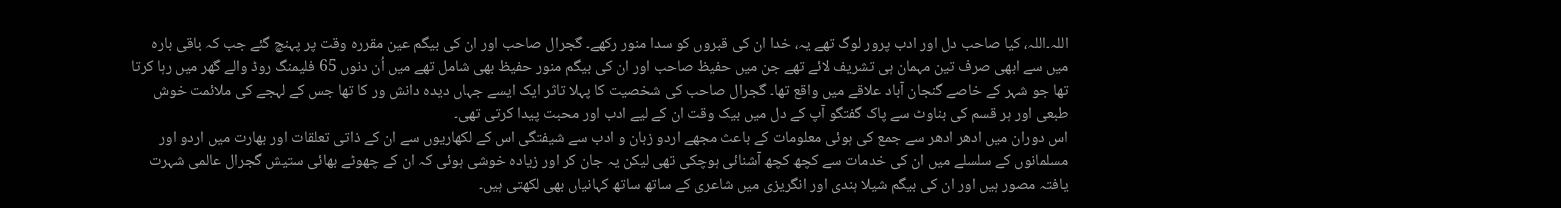اللہ۔اللہ، کیا صاحب دل اور ادب پرور لوگ تھے یہ، خدا ان کی قبروں کو سدا منور رکھے۔ گجرال صاحب اور ان کی بیگم عین مقررہ وقت پر پہنچ گئے جب کہ باقی بارہ میں سے ابھی صرف تین مہمان ہی تشریف لائے تھے جن میں حفیظ صاحب اور ان کی بیگم منور حفیظ بھی شامل تھے میں اُن دنوں 65 فلیمنگ روڈ والے گھر میں رہا کرتا تھا جو شہر کے خاصے گنجان آباد علاقے میں واقع تھا۔ گجرال صاحب کی شخصیت کا پہلا تاثر ایک ایسے جہاں دیدہ دانش ور کا تھا جس کے لہجے کی ملائمت خوش طبعی اور ہر قسم کی بناوٹ سے پاک گفتگو آپ کے دل میں بیک وقت ان کے لیے ادب اور محبت پیدا کرتی تھی۔
اس دوران میں ادھر ادھر سے جمع کی ہوئی معلومات کے باعث مجھے اردو زبان و ادب سے شیفتگی اس کے لکھاریوں سے ان کے ذاتی تعلقات اور بھارت میں اردو اور مسلمانوں کے سلسلے میں ان کی خدمات سے کچھ کچھ آشنائی ہوچکی تھی لیکن یہ جان کر اور زیادہ خوشی ہوئی کہ ان کے چھوٹے بھائی ستیش گجرال عالمی شہرت یافتہ مصور ہیں اور ان کی بیگم شیلا ہندی اور انگریزی میں شاعری کے ساتھ ساتھ کہانیاں بھی لکھتی ہیں۔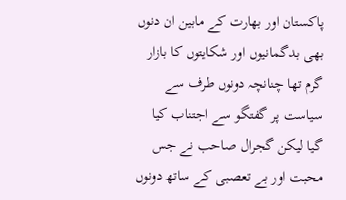پاکستان اور بھارت کے مابین ان دنوں بھی بدگمانیوں اور شکایتوں کا بازار گرم تھا چنانچہ دونوں طرف سے سیاست پر گفتگو سے اجتناب کیا گیا لیکن گجرال صاحب نے جس محبت اور بے تعصبی کے ساتھ دونوں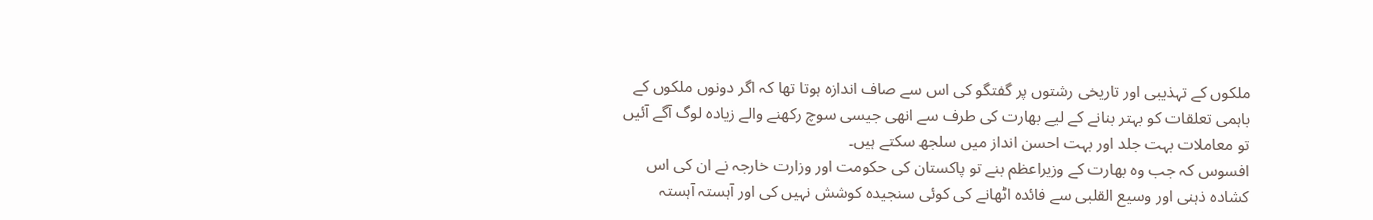ملکوں کے تہذیبی اور تاریخی رشتوں پر گفتگو کی اس سے صاف اندازہ ہوتا تھا کہ اگر دونوں ملکوں کے باہمی تعلقات کو بہتر بنانے کے لیے بھارت کی طرف سے انھی جیسی سوچ رکھنے والے زیادہ لوگ آگے آئیں تو معاملات بہت جلد اور بہت احسن انداز میں سلجھ سکتے ہیں۔
افسوس کہ جب وہ بھارت کے وزیراعظم بنے تو پاکستان کی حکومت اور وزارت خارجہ نے ان کی اس کشادہ ذہنی اور وسیع القلبی سے فائدہ اٹھانے کی کوئی سنجیدہ کوشش نہیں کی اور آہستہ آہستہ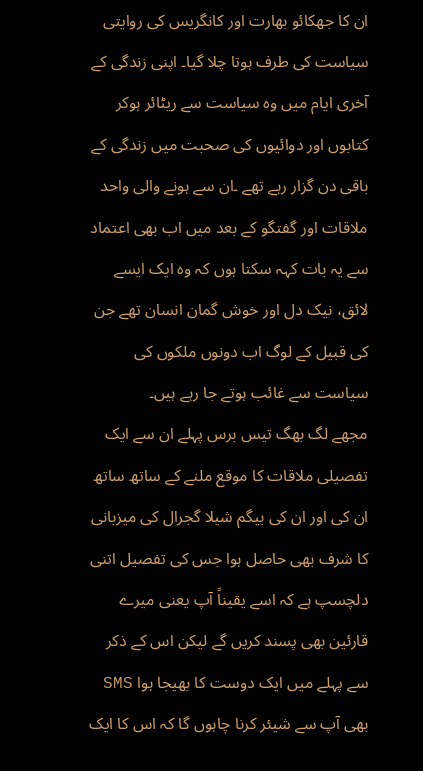ان کا جھکائو بھارت اور کانگریس کی روایتی سیاست کی طرف ہوتا چلا گیا۔ اپنی زندگی کے آخری ایام میں وہ سیاست سے ریٹائر ہوکر کتابوں اور دوائیوں کی صحبت میں زندگی کے باقی دن گزار رہے تھے ۔ان سے ہونے والی واحد ملاقات اور گفتگو کے بعد میں اب بھی اعتماد سے یہ بات کہہ سکتا ہوں کہ وہ ایک ایسے لائق، نیک دل اور خوش گمان انسان تھے جن کی قبیل کے لوگ اب دونوں ملکوں کی سیاست سے غائب ہوتے جا رہے ہیں۔
مجھے لگ بھگ تیس برس پہلے ان سے ایک تفصیلی ملاقات کا موقع ملنے کے ساتھ ساتھ ان کی اور ان کی بیگم شیلا گجرال کی میزبانی کا شرف بھی حاصل ہوا جس کی تفصیل اتنی دلچسپ ہے کہ اسے یقیناً آپ یعنی میرے قارئین بھی پسند کریں گے لیکن اس کے ذکر سے پہلے میں ایک دوست کا بھیجا ہوا SMS بھی آپ سے شیئر کرنا چاہوں گا کہ اس کا ایک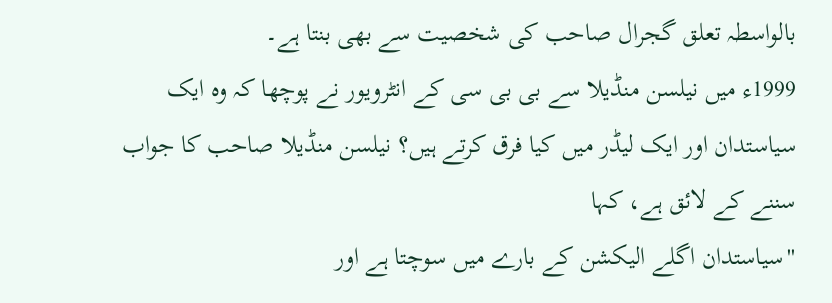بالواسطہ تعلق گجرال صاحب کی شخصیت سے بھی بنتا ہے۔
1999ء میں نیلسن منڈیلا سے بی بی سی کے انٹرویور نے پوچھا کہ وہ ایک سیاستدان اور ایک لیڈر میں کیا فرق کرتے ہیں؟ نیلسن منڈیلا صاحب کا جواب سننے کے لائق ہے، کہا
''سیاستدان اگلے الیکشن کے بارے میں سوچتا ہے اور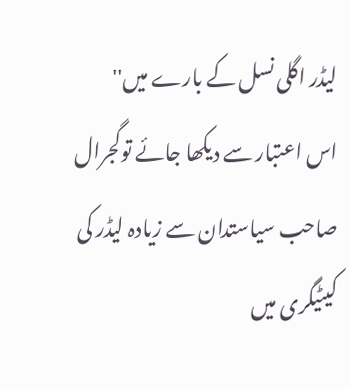لیڈر اگلی نسل کے بارے میں''
اس اعتبار سے دیکھا جائے توگجرال صاحب سیاستدان سے زیادہ لیڈر کی کیٹیگری میں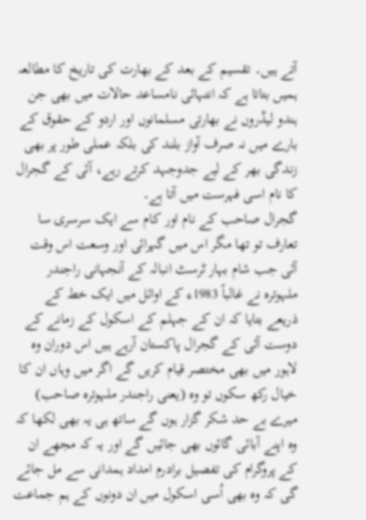آتے ہیں۔ تقسیم کے بعد کے بھارت کی تاریخ کا مطالعہ ہمیں بتاتا ہے کہ انتہائی نامساعد حالات میں بھی جن ہندو لیڈروں نے بھارتی مسلمانوں اور اردو کے حقوق کے بارے میں نہ صرف آواز بلند کی بلکہ عملی طور پر بھی زندگی بھر کے لیے جدوجہد کرتے رہے، آئی کے گجرال کا نام اسی فہرست میں آتا ہے۔
گجرال صاحب کے نام اور کام سے ایک سرسری سا تعارف تو تھا مگر اس میں گہرائی اور وسعت اس وقت آئی جب شام بہار ٹرسٹ انبالہ کے آنجہانی راجندر ملہوترہ نے غالباً 1983ء کے اوائل میں ایک خط کے ذریعے بتایا کہ ان کے جہلم کے اسکول کے زمانے کے دوست آئی کے گجرال پاکستان آرہے ہیں اس دوران وہ لاہور میں بھی مختصر قیام کریں گے اگر میں وہاں ان کا خیال رکھ سکوں تو وہ (یعنی راجندر ملہوترہ صاحب) میرے بے حد شکر گزار ہوں گے ساتھ ہی یہ بھی لکھا کہ وہ اپنے آبائی گائوں بھی جائیں گے اور یہ کہ مجھے ان کے پروگرام کی تفصیل برادرم امداد ہمدانی سے مل جائے گی کہ وہ بھی اُسی اسکول میں ان دونوں کے ہم جماعت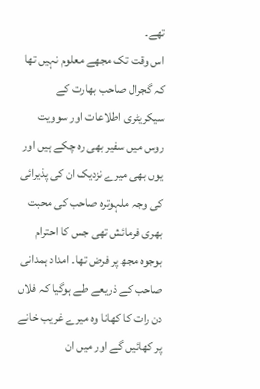تھے۔
اس وقت تک مجھے معلوم نہیں تھا کہ گجرال صاحب بھارت کے سیکریٹری اطلاعات اور سوویت روس میں سفیر بھی رہ چکے ہیں اور یوں بھی میرے نزدیک ان کی پذیرائی کی وجہ ملہوترہ صاحب کی محبت بھری فرمائش تھی جس کا احترام بوجوہ مجھ پر فرض تھا۔ امداد ہمدانی صاحب کے ذریعے طے ہوگیا کہ فلاں دن رات کا کھانا وہ میرے غریب خانے پر کھائیں گے اور میں ان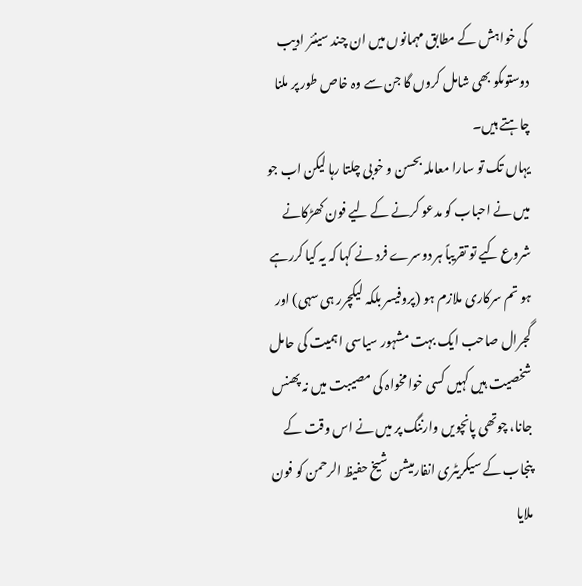کی خواہش کے مطابق مہمانوں میں ان چند سینئر ادیب دوستوںکو بھی شامل کروں گا جن سے وہ خاص طور پر ملنا چاہتے ہیں۔
یہاں تک تو سارا معاملہ بحسن و خوبی چلتا رہا لیکن اب جو میں نے احباب کو مدعو کرنے کے لیے فون کھڑکانے شروع کیے تو تقریباً ہر دوسرے فرد نے کہا کہ یہ کیا کررہے ہو تم سرکاری ملازم ہو (پروفیسر بلکہ لیکچرر ہی سہی) اور گجرال صاحب ایک بہت مشہور سیاسی اہمیت کی حامل شخصیت ہیں کہیں کسی خوامخواہ کی مصیبت میں نہ پھنس جانا، چوتھی پانچویں وارننگ پر میں نے اس وقت کے پنجاب کے سیکریٹری انفارمیشن شیخ حفیظ الرحمن کو فون ملایا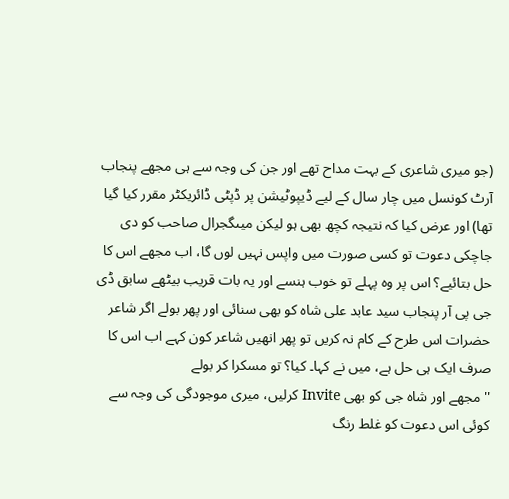(جو میری شاعری کے بہت مداح تھے اور جن کی وجہ سے ہی مجھے پنجاب آرٹ کونسل میں چار سال کے لیے ڈیپوٹیشن پر ڈپٹی ڈائریکٹر مقرر کیا گیا تھا) اور عرض کیا کہ نتیجہ کچھ بھی ہو لیکن میںگجرال صاحب کو دی جاچکی دعوت تو کسی صورت میں واپس نہیں لوں گا، اب مجھے اس کا حل بتائیے؟ اس پر وہ پہلے تو خوب ہنسے اور یہ بات قریب بیٹھے سابق ڈی جی پی آر پنجاب سید عابد علی شاہ کو بھی سنائی اور پھر بولے اگر شاعر حضرات اس طرح کے کام نہ کریں تو پھر انھیں شاعر کون کہے اب اس کا صرف ایک ہی حل ہے، میں نے کہا۔ کیا؟ تو مسکرا کر بولے
''مجھے اور شاہ جی کو بھی Invite کرلیں، میری موجودگی کی وجہ سے کوئی اس دعوت کو غلط رنگ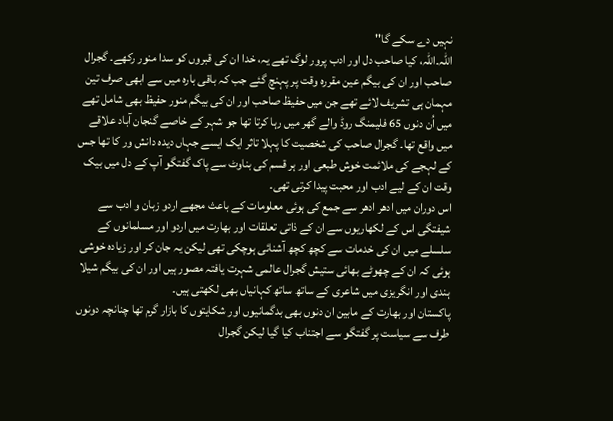نہیں دے سکے گا''
اللہ۔اللہ، کیا صاحب دل اور ادب پرور لوگ تھے یہ، خدا ان کی قبروں کو سدا منور رکھے۔ گجرال صاحب اور ان کی بیگم عین مقررہ وقت پر پہنچ گئے جب کہ باقی بارہ میں سے ابھی صرف تین مہمان ہی تشریف لائے تھے جن میں حفیظ صاحب اور ان کی بیگم منور حفیظ بھی شامل تھے میں اُن دنوں 65 فلیمنگ روڈ والے گھر میں رہا کرتا تھا جو شہر کے خاصے گنجان آباد علاقے میں واقع تھا۔ گجرال صاحب کی شخصیت کا پہلا تاثر ایک ایسے جہاں دیدہ دانش ور کا تھا جس کے لہجے کی ملائمت خوش طبعی اور ہر قسم کی بناوٹ سے پاک گفتگو آپ کے دل میں بیک وقت ان کے لیے ادب اور محبت پیدا کرتی تھی۔
اس دوران میں ادھر ادھر سے جمع کی ہوئی معلومات کے باعث مجھے اردو زبان و ادب سے شیفتگی اس کے لکھاریوں سے ان کے ذاتی تعلقات اور بھارت میں اردو اور مسلمانوں کے سلسلے میں ان کی خدمات سے کچھ کچھ آشنائی ہوچکی تھی لیکن یہ جان کر اور زیادہ خوشی ہوئی کہ ان کے چھوٹے بھائی ستیش گجرال عالمی شہرت یافتہ مصور ہیں اور ان کی بیگم شیلا ہندی اور انگریزی میں شاعری کے ساتھ ساتھ کہانیاں بھی لکھتی ہیں۔
پاکستان اور بھارت کے مابین ان دنوں بھی بدگمانیوں اور شکایتوں کا بازار گرم تھا چنانچہ دونوں طرف سے سیاست پر گفتگو سے اجتناب کیا گیا لیکن گجرال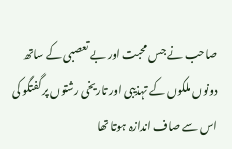صاحب نے جس محبت اور بے تعصبی کے ساتھ دونوں ملکوں کے تہذیبی اور تاریخی رشتوں پر گفتگو کی اس سے صاف اندازہ ہوتا تھا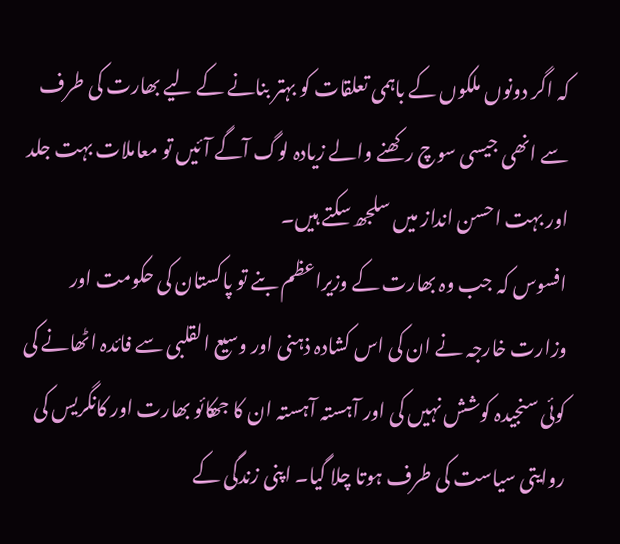کہ اگر دونوں ملکوں کے باہمی تعلقات کو بہتر بنانے کے لیے بھارت کی طرف سے انھی جیسی سوچ رکھنے والے زیادہ لوگ آگے آئیں تو معاملات بہت جلد اور بہت احسن انداز میں سلجھ سکتے ہیں۔
افسوس کہ جب وہ بھارت کے وزیراعظم بنے تو پاکستان کی حکومت اور وزارت خارجہ نے ان کی اس کشادہ ذہنی اور وسیع القلبی سے فائدہ اٹھانے کی کوئی سنجیدہ کوشش نہیں کی اور آہستہ آہستہ ان کا جھکائو بھارت اور کانگریس کی روایتی سیاست کی طرف ہوتا چلا گیا۔ اپنی زندگی کے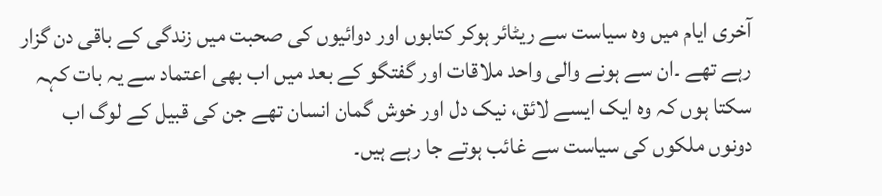آخری ایام میں وہ سیاست سے ریٹائر ہوکر کتابوں اور دوائیوں کی صحبت میں زندگی کے باقی دن گزار رہے تھے ۔ان سے ہونے والی واحد ملاقات اور گفتگو کے بعد میں اب بھی اعتماد سے یہ بات کہہ سکتا ہوں کہ وہ ایک ایسے لائق، نیک دل اور خوش گمان انسان تھے جن کی قبیل کے لوگ اب دونوں ملکوں کی سیاست سے غائب ہوتے جا رہے ہیں۔